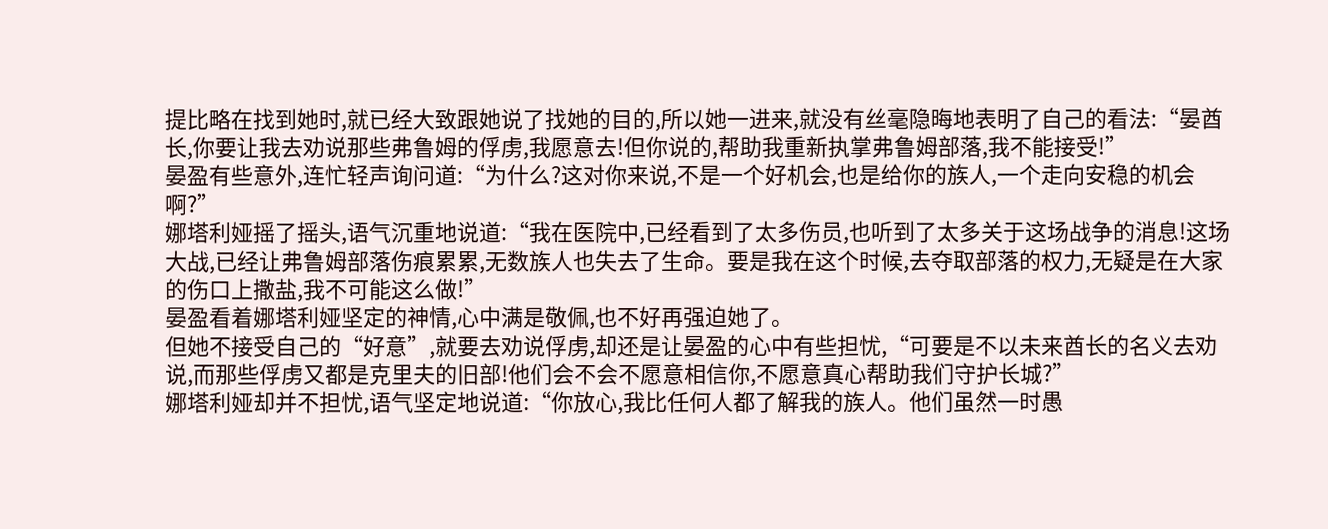提比略在找到她时,就已经大致跟她说了找她的目的,所以她一进来,就没有丝毫隐晦地表明了自己的看法:“晏酋长,你要让我去劝说那些弗鲁姆的俘虏,我愿意去!但你说的,帮助我重新执掌弗鲁姆部落,我不能接受!”
晏盈有些意外,连忙轻声询问道:“为什么?这对你来说,不是一个好机会,也是给你的族人,一个走向安稳的机会啊?”
娜塔利娅摇了摇头,语气沉重地说道:“我在医院中,已经看到了太多伤员,也听到了太多关于这场战争的消息!这场大战,已经让弗鲁姆部落伤痕累累,无数族人也失去了生命。要是我在这个时候,去夺取部落的权力,无疑是在大家的伤口上撒盐,我不可能这么做!”
晏盈看着娜塔利娅坚定的神情,心中满是敬佩,也不好再强迫她了。
但她不接受自己的“好意”,就要去劝说俘虏,却还是让晏盈的心中有些担忧,“可要是不以未来酋长的名义去劝说,而那些俘虏又都是克里夫的旧部!他们会不会不愿意相信你,不愿意真心帮助我们守护长城?”
娜塔利娅却并不担忧,语气坚定地说道:“你放心,我比任何人都了解我的族人。他们虽然一时愚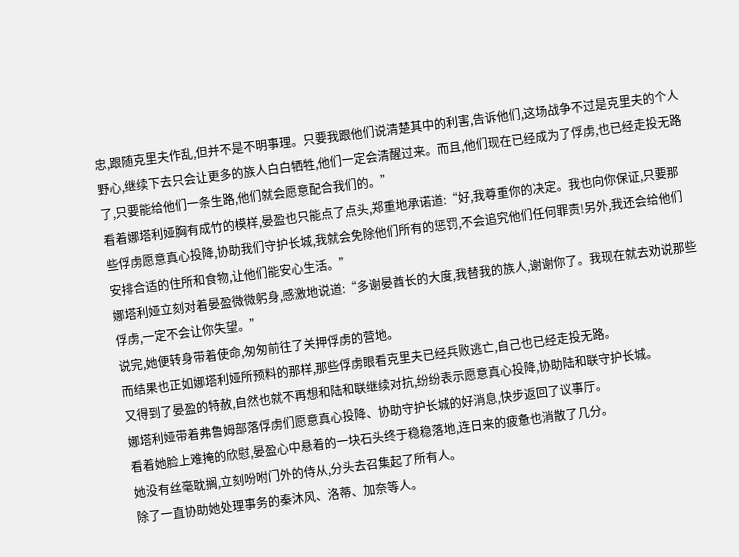忠,跟随克里夫作乱,但并不是不明事理。只要我跟他们说清楚其中的利害,告诉他们,这场战争不过是克里夫的个人野心,继续下去只会让更多的族人白白牺牲,他们一定会清醒过来。而且,他们现在已经成为了俘虏,也已经走投无路了,只要能给他们一条生路,他们就会愿意配合我们的。”
看着娜塔利娅胸有成竹的模样,晏盈也只能点了点头,郑重地承诺道:“好,我尊重你的决定。我也向你保证,只要那些俘虏愿意真心投降,协助我们守护长城,我就会免除他们所有的惩罚,不会追究他们任何罪责!另外,我还会给他们安排合适的住所和食物,让他们能安心生活。”
娜塔利娅立刻对着晏盈微微躬身,感激地说道:“多谢晏酋长的大度,我替我的族人,谢谢你了。我现在就去劝说那些俘虏,一定不会让你失望。”
说完,她便转身带着使命,匆匆前往了关押俘虏的营地。
而结果也正如娜塔利娅所预料的那样,那些俘虏眼看克里夫已经兵败逃亡,自己也已经走投无路。
又得到了晏盈的特赦,自然也就不再想和陆和联继续对抗,纷纷表示愿意真心投降,协助陆和联守护长城。
娜塔利娅带着弗鲁姆部落俘虏们愿意真心投降、协助守护长城的好消息,快步返回了议事厅。
看着她脸上难掩的欣慰,晏盈心中悬着的一块石头终于稳稳落地,连日来的疲惫也消散了几分。
她没有丝毫耽搁,立刻吩咐门外的侍从,分头去召集起了所有人。
除了一直协助她处理事务的秦沐风、洛蒂、加奈等人。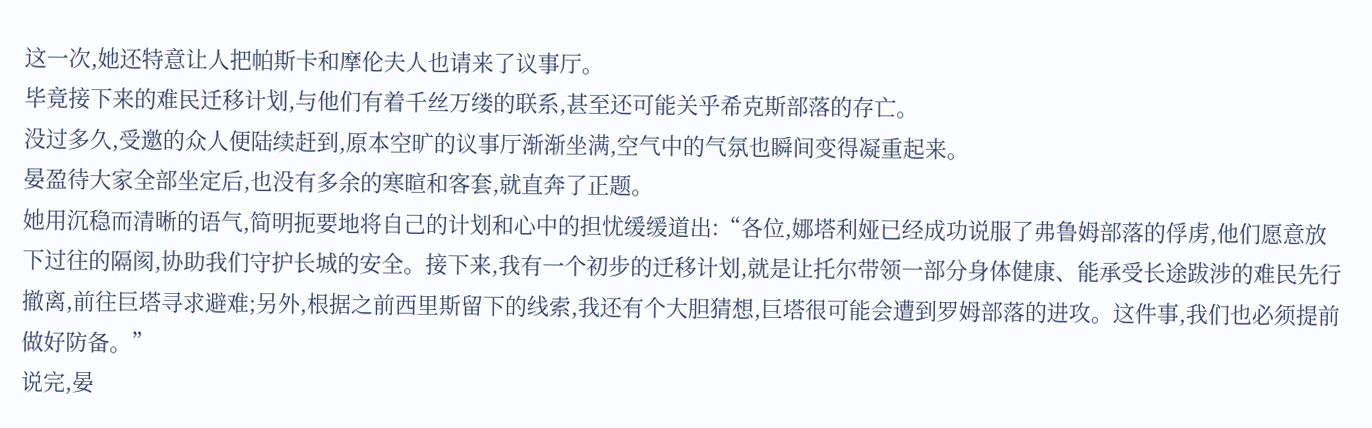这一次,她还特意让人把帕斯卡和摩伦夫人也请来了议事厅。
毕竟接下来的难民迁移计划,与他们有着千丝万缕的联系,甚至还可能关乎希克斯部落的存亡。
没过多久,受邀的众人便陆续赶到,原本空旷的议事厅渐渐坐满,空气中的气氛也瞬间变得凝重起来。
晏盈待大家全部坐定后,也没有多余的寒暄和客套,就直奔了正题。
她用沉稳而清晰的语气,简明扼要地将自己的计划和心中的担忧缓缓道出:“各位,娜塔利娅已经成功说服了弗鲁姆部落的俘虏,他们愿意放下过往的隔阂,协助我们守护长城的安全。接下来,我有一个初步的迁移计划,就是让托尔带领一部分身体健康、能承受长途跋涉的难民先行撤离,前往巨塔寻求避难;另外,根据之前西里斯留下的线索,我还有个大胆猜想,巨塔很可能会遭到罗姆部落的进攻。这件事,我们也必须提前做好防备。”
说完,晏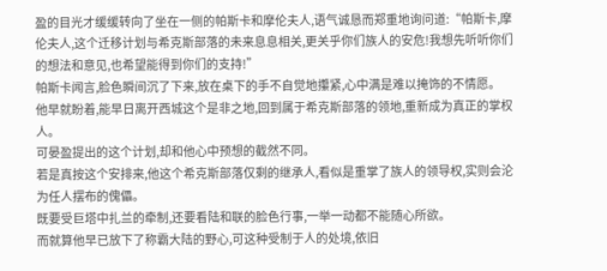盈的目光才缓缓转向了坐在一侧的帕斯卡和摩伦夫人,语气诚恳而郑重地询问道:“帕斯卡,摩伦夫人,这个迁移计划与希克斯部落的未来息息相关,更关乎你们族人的安危!我想先听听你们的想法和意见,也希望能得到你们的支持!”
帕斯卡闻言,脸色瞬间沉了下来,放在桌下的手不自觉地攥紧,心中满是难以掩饰的不情愿。
他早就盼着,能早日离开西城这个是非之地,回到属于希克斯部落的领地,重新成为真正的掌权人。
可晏盈提出的这个计划,却和他心中预想的截然不同。
若是真按这个安排来,他这个希克斯部落仅剩的继承人,看似是重掌了族人的领导权,实则会沦为任人摆布的傀儡。
既要受巨塔中扎兰的牵制,还要看陆和联的脸色行事,一举一动都不能随心所欲。
而就算他早已放下了称霸大陆的野心,可这种受制于人的处境,依旧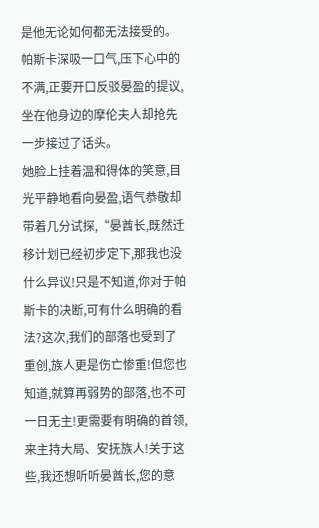是他无论如何都无法接受的。
帕斯卡深吸一口气,压下心中的不满,正要开口反驳晏盈的提议,坐在他身边的摩伦夫人却抢先一步接过了话头。
她脸上挂着温和得体的笑意,目光平静地看向晏盈,语气恭敬却带着几分试探,“晏酋长,既然迁移计划已经初步定下,那我也没什么异议!只是不知道,你对于帕斯卡的决断,可有什么明确的看法?这次,我们的部落也受到了重创,族人更是伤亡惨重!但您也知道,就算再弱势的部落,也不可一日无主!更需要有明确的首领,来主持大局、安抚族人!关于这些,我还想听听晏酋长,您的意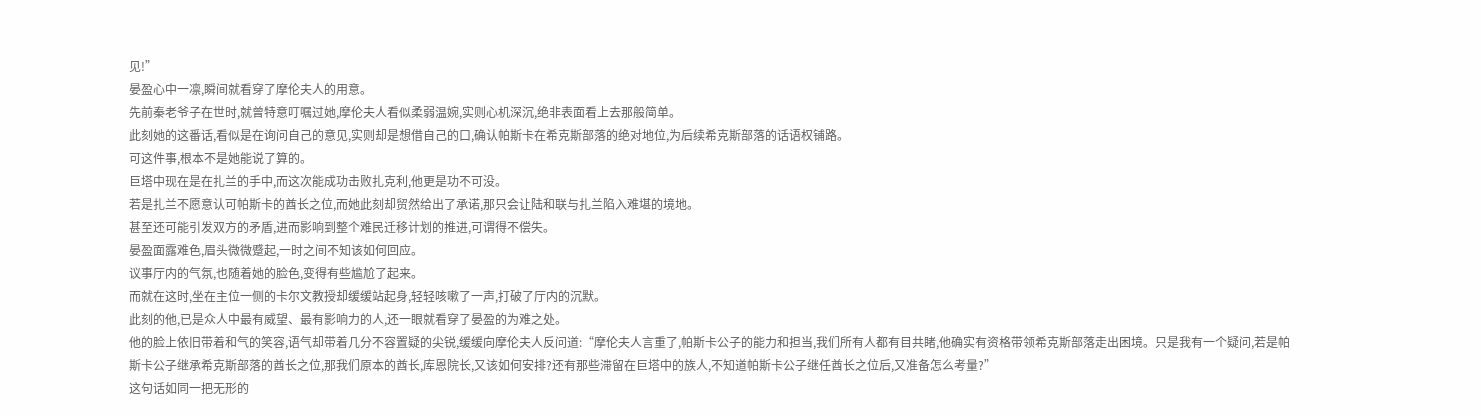见!”
晏盈心中一凛,瞬间就看穿了摩伦夫人的用意。
先前秦老爷子在世时,就曾特意叮嘱过她,摩伦夫人看似柔弱温婉,实则心机深沉,绝非表面看上去那般简单。
此刻她的这番话,看似是在询问自己的意见,实则却是想借自己的口,确认帕斯卡在希克斯部落的绝对地位,为后续希克斯部落的话语权铺路。
可这件事,根本不是她能说了算的。
巨塔中现在是在扎兰的手中,而这次能成功击败扎克利,他更是功不可没。
若是扎兰不愿意认可帕斯卡的酋长之位,而她此刻却贸然给出了承诺,那只会让陆和联与扎兰陷入难堪的境地。
甚至还可能引发双方的矛盾,进而影响到整个难民迁移计划的推进,可谓得不偿失。
晏盈面露难色,眉头微微蹙起,一时之间不知该如何回应。
议事厅内的气氛,也随着她的脸色,变得有些尴尬了起来。
而就在这时,坐在主位一侧的卡尔文教授却缓缓站起身,轻轻咳嗽了一声,打破了厅内的沉默。
此刻的他,已是众人中最有威望、最有影响力的人,还一眼就看穿了晏盈的为难之处。
他的脸上依旧带着和气的笑容,语气却带着几分不容置疑的尖锐,缓缓向摩伦夫人反问道:“摩伦夫人言重了,帕斯卡公子的能力和担当,我们所有人都有目共睹,他确实有资格带领希克斯部落走出困境。只是我有一个疑问,若是帕斯卡公子继承希克斯部落的酋长之位,那我们原本的酋长,库恩院长,又该如何安排?还有那些滞留在巨塔中的族人,不知道帕斯卡公子继任酋长之位后,又准备怎么考量?”
这句话如同一把无形的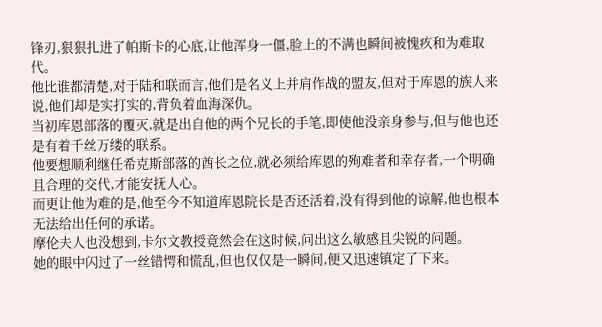锋刃,狠狠扎进了帕斯卡的心底,让他浑身一僵,脸上的不满也瞬间被愧疚和为难取代。
他比谁都清楚,对于陆和联而言,他们是名义上并肩作战的盟友,但对于库恩的族人来说,他们却是实打实的,背负着血海深仇。
当初库恩部落的覆灭,就是出自他的两个兄长的手笔,即使他没亲身参与,但与他也还是有着千丝万缕的联系。
他要想顺利继任希克斯部落的酋长之位,就必须给库恩的殉难者和幸存者,一个明确且合理的交代,才能安抚人心。
而更让他为难的是,他至今不知道库恩院长是否还活着,没有得到他的谅解,他也根本无法给出任何的承诺。
摩伦夫人也没想到,卡尔文教授竟然会在这时候,问出这么敏感且尖锐的问题。
她的眼中闪过了一丝错愕和慌乱,但也仅仅是一瞬间,便又迅速镇定了下来。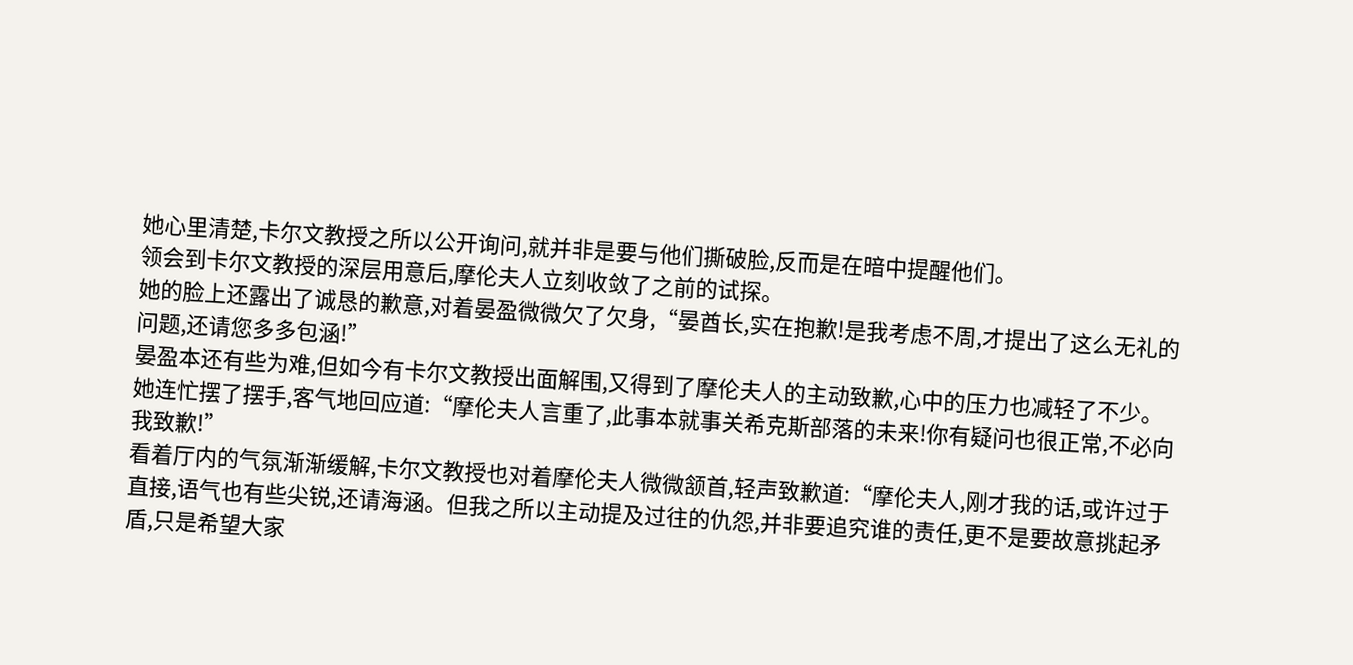她心里清楚,卡尔文教授之所以公开询问,就并非是要与他们撕破脸,反而是在暗中提醒他们。
领会到卡尔文教授的深层用意后,摩伦夫人立刻收敛了之前的试探。
她的脸上还露出了诚恳的歉意,对着晏盈微微欠了欠身,“晏酋长,实在抱歉!是我考虑不周,才提出了这么无礼的问题,还请您多多包涵!”
晏盈本还有些为难,但如今有卡尔文教授出面解围,又得到了摩伦夫人的主动致歉,心中的压力也减轻了不少。
她连忙摆了摆手,客气地回应道:“摩伦夫人言重了,此事本就事关希克斯部落的未来!你有疑问也很正常,不必向我致歉!”
看着厅内的气氛渐渐缓解,卡尔文教授也对着摩伦夫人微微颔首,轻声致歉道:“摩伦夫人,刚才我的话,或许过于直接,语气也有些尖锐,还请海涵。但我之所以主动提及过往的仇怨,并非要追究谁的责任,更不是要故意挑起矛盾,只是希望大家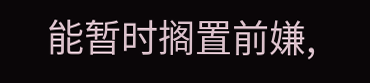能暂时搁置前嫌,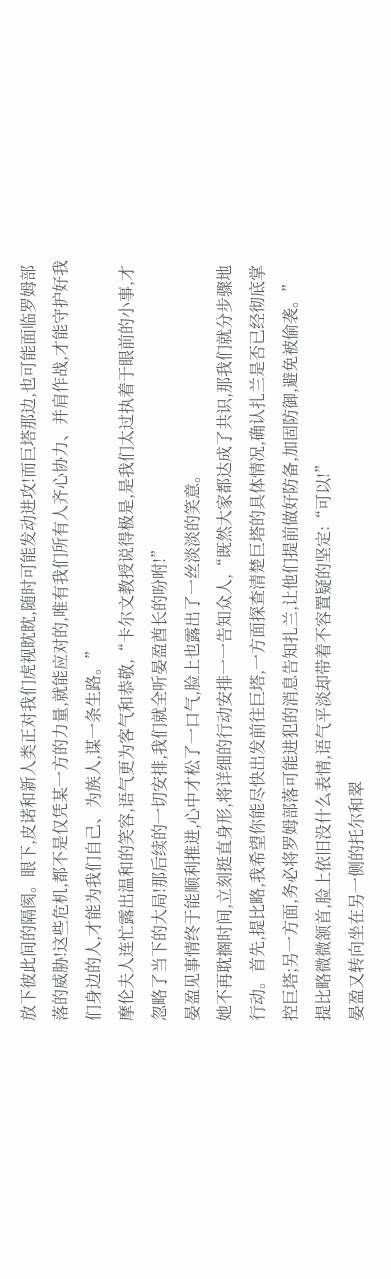放下彼此间的隔阂。眼下,皮诺和新人类正对我们虎视眈眈,随时可能发动进攻!而巨塔那边,也可能面临罗姆部落的威胁!这些危机,都不是仅凭某一方的力量,就能应对的,唯有我们所有人齐心协力、并肩作战,才能守护好我们身边的人,才能为我们自己、为族人,谋一条生路。”
摩伦夫人连忙露出温和的笑容,语气更为客气和恭敬,“卡尔文教授说得极是,是我们太过执着于眼前的小事,才忽略了当下的大局!那后续的一切安排,我们就全听晏盈酋长的吩咐!”
晏盈见事情终于能顺利推进,心中才松了一口气,脸上也露出了一丝淡淡的笑意。
她不再耽搁时间,立刻挺直身形,将详细的行动安排一一告知众人,“既然大家都达成了共识,那我们就分步骤地行动。首先,提比略,我希望你能尽快出发前往巨塔,一方面探查清楚巨塔的具体情况,确认扎兰是否已经彻底掌控巨塔;另一方面,务必将罗姆部落可能进犯的消息告知扎兰,让他们提前做好防备,加固防御,避免被偷袭。”
提比略微微颔首,脸上依旧没什么表情,语气平淡却带着不容置疑的坚定:“可以!”
晏盈又转向坐在另一侧的托尔和翠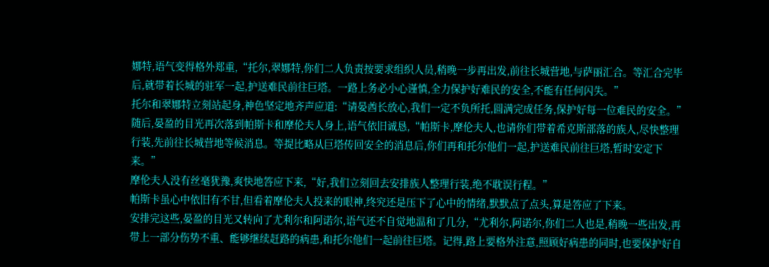娜特,语气变得格外郑重,“托尔,翠娜特,你们二人负责按要求组织人员,稍晚一步再出发,前往长城营地,与萨丽汇合。等汇合完毕后,就带着长城的驻军一起,护送难民前往巨塔。一路上务必小心谨慎,全力保护好难民的安全,不能有任何闪失。”
托尔和翠娜特立刻站起身,神色坚定地齐声应道:“请晏酋长放心,我们一定不负所托,圆满完成任务,保护好每一位难民的安全。”
随后,晏盈的目光再次落到帕斯卡和摩伦夫人身上,语气依旧诚恳,“帕斯卡,摩伦夫人,也请你们带着希克斯部落的族人,尽快整理行装,先前往长城营地等候消息。等提比略从巨塔传回安全的消息后,你们再和托尔他们一起,护送难民前往巨塔,暂时安定下来。”
摩伦夫人没有丝毫犹豫,爽快地答应下来,“好,我们立刻回去安排族人整理行装,绝不耽误行程。”
帕斯卡虽心中依旧有不甘,但看着摩伦夫人投来的眼神,终究还是压下了心中的情绪,默默点了点头,算是答应了下来。
安排完这些,晏盈的目光又转向了尤利尔和阿诺尔,语气还不自觉地温和了几分,“尤利尔,阿诺尔,你们二人也是,稍晚一些出发,再带上一部分伤势不重、能够继续赶路的病患,和托尔他们一起前往巨塔。记得,路上要格外注意,照顾好病患的同时,也要保护好自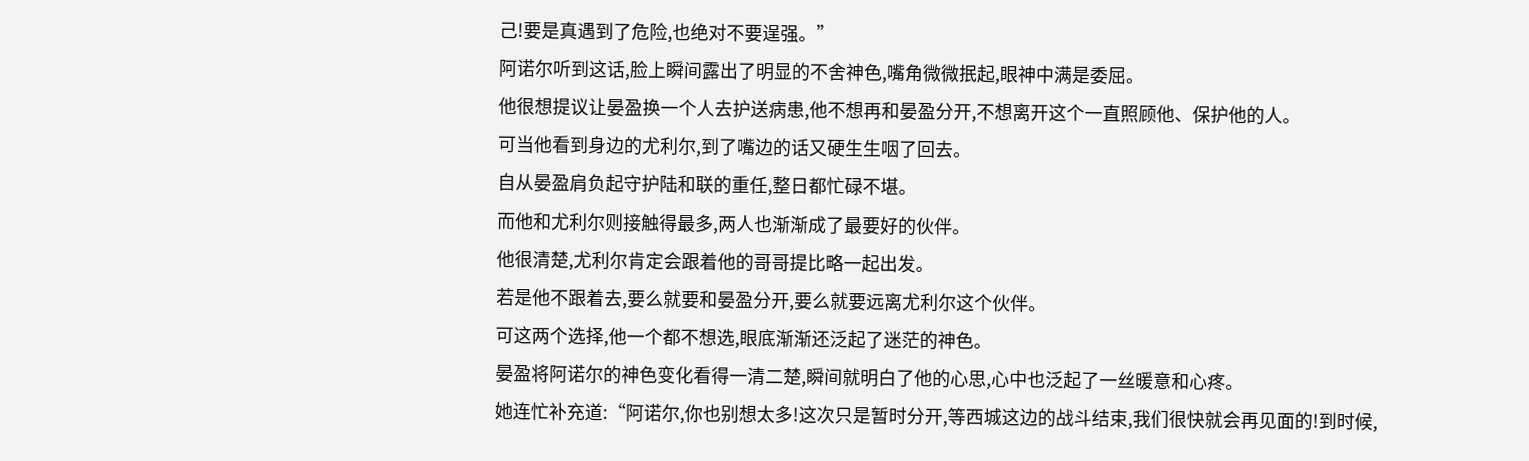己!要是真遇到了危险,也绝对不要逞强。”
阿诺尔听到这话,脸上瞬间露出了明显的不舍神色,嘴角微微抿起,眼神中满是委屈。
他很想提议让晏盈换一个人去护送病患,他不想再和晏盈分开,不想离开这个一直照顾他、保护他的人。
可当他看到身边的尤利尔,到了嘴边的话又硬生生咽了回去。
自从晏盈肩负起守护陆和联的重任,整日都忙碌不堪。
而他和尤利尔则接触得最多,两人也渐渐成了最要好的伙伴。
他很清楚,尤利尔肯定会跟着他的哥哥提比略一起出发。
若是他不跟着去,要么就要和晏盈分开,要么就要远离尤利尔这个伙伴。
可这两个选择,他一个都不想选,眼底渐渐还泛起了迷茫的神色。
晏盈将阿诺尔的神色变化看得一清二楚,瞬间就明白了他的心思,心中也泛起了一丝暖意和心疼。
她连忙补充道:“阿诺尔,你也别想太多!这次只是暂时分开,等西城这边的战斗结束,我们很快就会再见面的!到时候,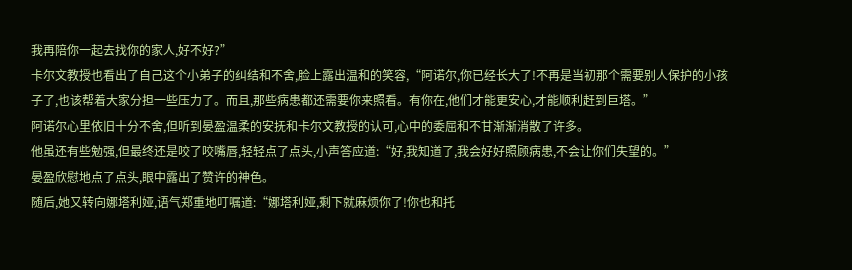我再陪你一起去找你的家人,好不好?”
卡尔文教授也看出了自己这个小弟子的纠结和不舍,脸上露出温和的笑容,“阿诺尔,你已经长大了!不再是当初那个需要别人保护的小孩子了,也该帮着大家分担一些压力了。而且,那些病患都还需要你来照看。有你在,他们才能更安心,才能顺利赶到巨塔。”
阿诺尔心里依旧十分不舍,但听到晏盈温柔的安抚和卡尔文教授的认可,心中的委屈和不甘渐渐消散了许多。
他虽还有些勉强,但最终还是咬了咬嘴唇,轻轻点了点头,小声答应道:“好,我知道了,我会好好照顾病患,不会让你们失望的。”
晏盈欣慰地点了点头,眼中露出了赞许的神色。
随后,她又转向娜塔利娅,语气郑重地叮嘱道:“娜塔利娅,剩下就麻烦你了!你也和托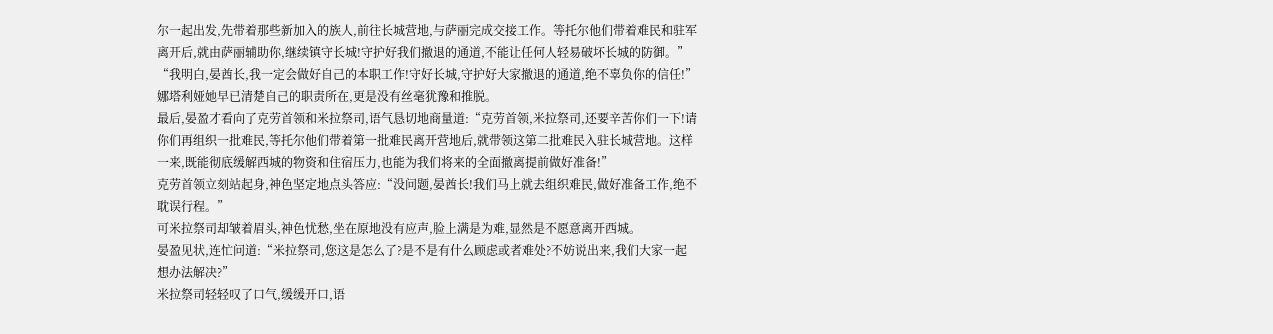尔一起出发,先带着那些新加入的族人,前往长城营地,与萨丽完成交接工作。等托尔他们带着难民和驻军离开后,就由萨丽辅助你,继续镇守长城!守护好我们撤退的通道,不能让任何人轻易破坏长城的防御。”
“我明白,晏酋长,我一定会做好自己的本职工作!守好长城,守护好大家撤退的通道,绝不辜负你的信任!”娜塔利娅她早已清楚自己的职责所在,更是没有丝毫犹豫和推脱。
最后,晏盈才看向了克劳首领和米拉祭司,语气恳切地商量道:“克劳首领,米拉祭司,还要辛苦你们一下!请你们再组织一批难民,等托尔他们带着第一批难民离开营地后,就带领这第二批难民入驻长城营地。这样一来,既能彻底缓解西城的物资和住宿压力,也能为我们将来的全面撤离提前做好准备!”
克劳首领立刻站起身,神色坚定地点头答应:“没问题,晏酋长!我们马上就去组织难民,做好准备工作,绝不耽误行程。”
可米拉祭司却皱着眉头,神色忧愁,坐在原地没有应声,脸上满是为难,显然是不愿意离开西城。
晏盈见状,连忙问道:“米拉祭司,您这是怎么了?是不是有什么顾虑或者难处?不妨说出来,我们大家一起想办法解决?”
米拉祭司轻轻叹了口气,缓缓开口,语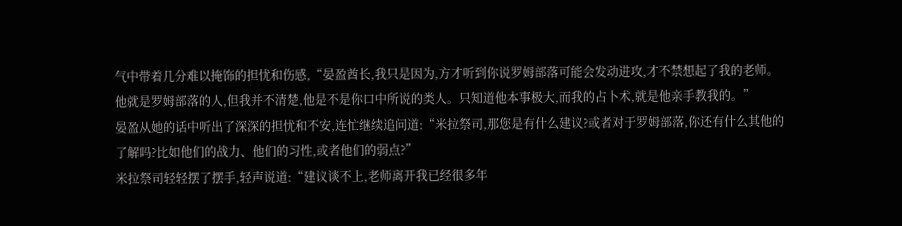气中带着几分难以掩饰的担忧和伤感,“晏盈酋长,我只是因为,方才听到你说罗姆部落可能会发动进攻,才不禁想起了我的老师。他就是罗姆部落的人,但我并不清楚,他是不是你口中所说的类人。只知道他本事极大,而我的占卜术,就是他亲手教我的。”
晏盈从她的话中听出了深深的担忧和不安,连忙继续追问道:“米拉祭司,那您是有什么建议?或者对于罗姆部落,你还有什么其他的了解吗?比如他们的战力、他们的习性,或者他们的弱点?”
米拉祭司轻轻摆了摆手,轻声说道:“建议谈不上,老师离开我已经很多年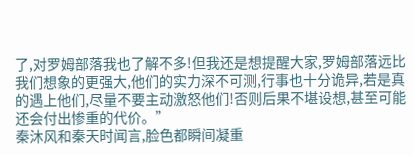了,对罗姆部落我也了解不多!但我还是想提醒大家,罗姆部落远比我们想象的更强大,他们的实力深不可测,行事也十分诡异,若是真的遇上他们,尽量不要主动激怒他们!否则后果不堪设想,甚至可能还会付出惨重的代价。”
秦沐风和秦天时闻言,脸色都瞬间凝重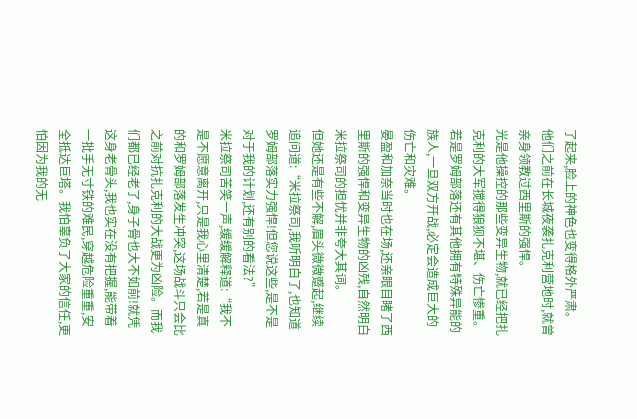了起来,脸上的神色也变得格外严肃。
他们之前在长城夜袭扎克利营地时,就曾亲身领教过西里斯的强悍。
光是他操控的那些变异生物,就已经把扎克利的大军搅得狼狈不堪、伤亡惨重。
若是罗姆部落还有其他拥有特殊异能的族人,一旦双方开战,必定会造成巨大的伤亡和灾难。
晏盈和加奈当时也在场,还亲眼目睹了西里斯的强悍和变异生物的凶残,自然明白米拉祭司的担忧并非夸大其词。
但她还是有些不解,眉头微微蹙起,继续追问道:“米拉祭司,我听明白了,也知道罗姆部落实力强悍!但您说这些,是不是对于我的计划,还有别的看法?”
米拉祭司苦笑一声,缓缓解释道:“我不是不愿意离开,只是我心里清楚,若是真的和罗姆部落发生冲突,这场战斗只会比之前对抗扎克利的大战更为凶险。而我们都已经老了,身子骨也大不如前!就凭这身老骨头,我也实在没有把握,能带着一批手无寸铁的难民,穿越危险重重,安全抵达巨塔。我怕辜负了大家的信任,更怕因为我的无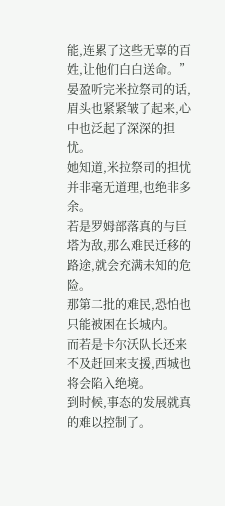能,连累了这些无辜的百姓,让他们白白送命。”
晏盈听完米拉祭司的话,眉头也紧紧皱了起来,心中也泛起了深深的担忧。
她知道,米拉祭司的担忧并非毫无道理,也绝非多余。
若是罗姆部落真的与巨塔为敌,那么难民迁移的路途,就会充满未知的危险。
那第二批的难民,恐怕也只能被困在长城内。
而若是卡尔沃队长还来不及赶回来支援,西城也将会陷入绝境。
到时候,事态的发展就真的难以控制了。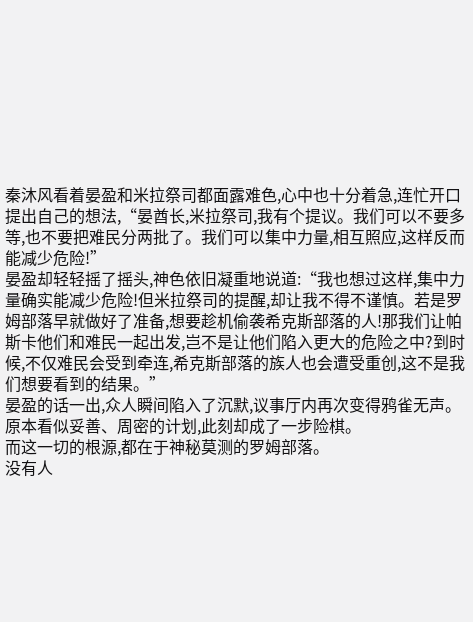秦沐风看着晏盈和米拉祭司都面露难色,心中也十分着急,连忙开口提出自己的想法,“晏酋长,米拉祭司,我有个提议。我们可以不要多等,也不要把难民分两批了。我们可以集中力量,相互照应,这样反而能减少危险!”
晏盈却轻轻摇了摇头,神色依旧凝重地说道:“我也想过这样,集中力量确实能减少危险!但米拉祭司的提醒,却让我不得不谨慎。若是罗姆部落早就做好了准备,想要趁机偷袭希克斯部落的人!那我们让帕斯卡他们和难民一起出发,岂不是让他们陷入更大的危险之中?到时候,不仅难民会受到牵连,希克斯部落的族人也会遭受重创,这不是我们想要看到的结果。”
晏盈的话一出,众人瞬间陷入了沉默,议事厅内再次变得鸦雀无声。
原本看似妥善、周密的计划,此刻却成了一步险棋。
而这一切的根源,都在于神秘莫测的罗姆部落。
没有人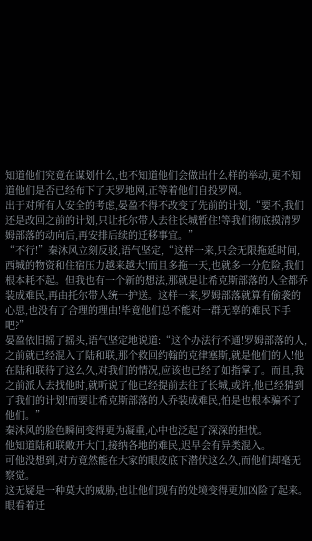知道他们究竟在谋划什么,也不知道他们会做出什么样的举动,更不知道他们是否已经布下了天罗地网,正等着他们自投罗网。
出于对所有人安全的考虑,晏盈不得不改变了先前的计划,“要不,我们还是改回之前的计划,只让托尔带人去往长城暂住!等我们彻底摸清罗姆部落的动向后,再安排后续的迁移事宜。”
“不行!”秦沐风立刻反驳,语气坚定,“这样一来,只会无限拖延时间,西城的物资和住宿压力越来越大!而且多拖一天,也就多一分危险,我们根本耗不起。但我也有一个新的想法,那就是让希克斯部落的人全都乔装成难民,再由托尔带人统一护送。这样一来,罗姆部落就算有偷袭的心思,也没有了合理的理由!毕竟他们总不能对一群无辜的难民下手吧?”
晏盈依旧摇了摇头,语气坚定地说道:“这个办法行不通!罗姆部落的人,之前就已经混入了陆和联,那个救回约翰的克律塞斯,就是他们的人!他在陆和联待了这么久,对我们的情况,应该也已经了如指掌了。而且,我之前派人去找他时,就听说了他已经提前去往了长城,或许,他已经猜到了我们的计划!而要让希克斯部落的人乔装成难民,怕是也根本骗不了他们。”
秦沐风的脸色瞬间变得更为凝重,心中也泛起了深深的担忧。
他知道陆和联敞开大门,接纳各地的难民,迟早会有异类混入。
可他没想到,对方竟然能在大家的眼皮底下潜伏这么久,而他们却毫无察觉。
这无疑是一种莫大的威胁,也让他们现有的处境变得更加凶险了起来。
眼看着迁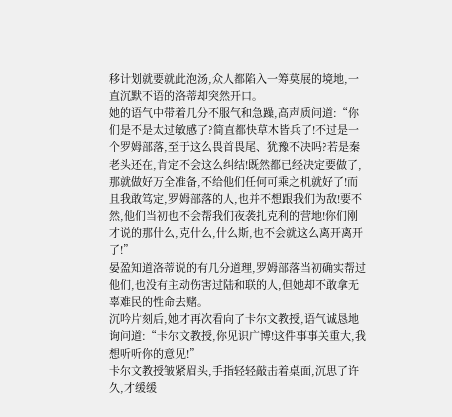移计划就要就此泡汤,众人都陷入一筹莫展的境地,一直沉默不语的洛蒂却突然开口。
她的语气中带着几分不服气和急躁,高声质问道:“你们是不是太过敏感了?简直都快草木皆兵了!不过是一个罗姆部落,至于这么畏首畏尾、犹豫不决吗?若是秦老头还在,肯定不会这么纠结!既然都已经决定要做了,那就做好万全准备,不给他们任何可乘之机就好了!而且我敢笃定,罗姆部落的人,也并不想跟我们为敌!要不然,他们当初也不会帮我们夜袭扎克利的营地!你们刚才说的那什么,克什么,什么斯,也不会就这么离开离开了!”
晏盈知道洛蒂说的有几分道理,罗姆部落当初确实帮过他们,也没有主动伤害过陆和联的人,但她却不敢拿无辜难民的性命去赌。
沉吟片刻后,她才再次看向了卡尔文教授,语气诚恳地询问道:“卡尔文教授,你见识广博!这件事事关重大,我想听听你的意见!”
卡尔文教授皱紧眉头,手指轻轻敲击着桌面,沉思了许久,才缓缓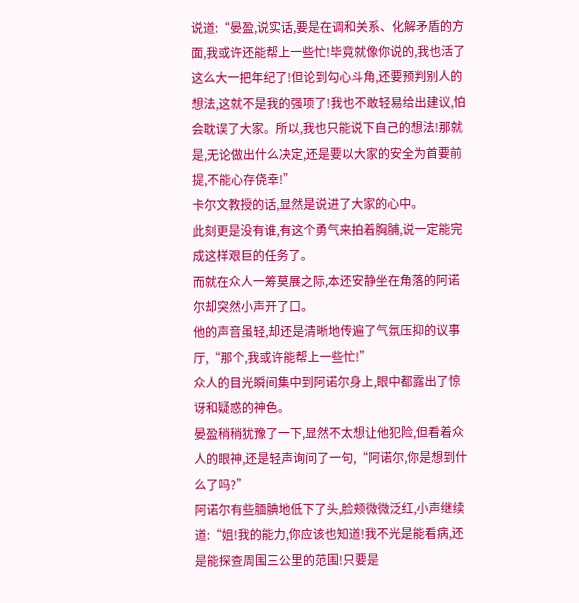说道:“晏盈,说实话,要是在调和关系、化解矛盾的方面,我或许还能帮上一些忙!毕竟就像你说的,我也活了这么大一把年纪了!但论到勾心斗角,还要预判别人的想法,这就不是我的强项了!我也不敢轻易给出建议,怕会耽误了大家。所以,我也只能说下自己的想法!那就是,无论做出什么决定,还是要以大家的安全为首要前提,不能心存侥幸!”
卡尔文教授的话,显然是说进了大家的心中。
此刻更是没有谁,有这个勇气来拍着胸脯,说一定能完成这样艰巨的任务了。
而就在众人一筹莫展之际,本还安静坐在角落的阿诺尔却突然小声开了口。
他的声音虽轻,却还是清晰地传遍了气氛压抑的议事厅,“那个,我或许能帮上一些忙!”
众人的目光瞬间集中到阿诺尔身上,眼中都露出了惊讶和疑惑的神色。
晏盈稍稍犹豫了一下,显然不太想让他犯险,但看着众人的眼神,还是轻声询问了一句,“阿诺尔,你是想到什么了吗?”
阿诺尔有些腼腆地低下了头,脸颊微微泛红,小声继续道:“姐!我的能力,你应该也知道!我不光是能看病,还是能探查周围三公里的范围!只要是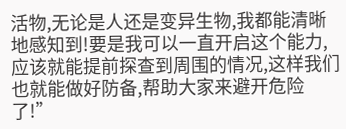活物,无论是人还是变异生物,我都能清晰地感知到!要是我可以一直开启这个能力,应该就能提前探查到周围的情况,这样我们也就能做好防备,帮助大家来避开危险了!”